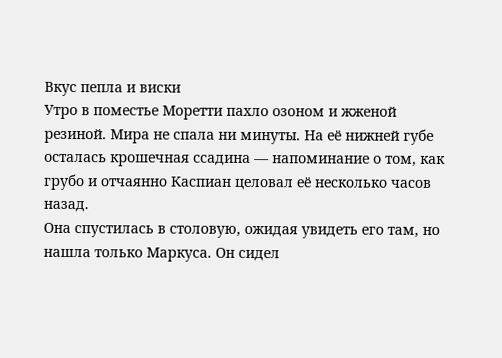Вкус пепла и виски
Утро в поместье Моретти пахло озоном и жженой резиной. Мира не спала ни минуты. На её нижней губе осталась крошечная ссадина — напоминание о том, как грубо и отчаянно Каспиан целовал её несколько часов назад.
Она спустилась в столовую, ожидая увидеть его там, но нашла только Маркуса. Он сидел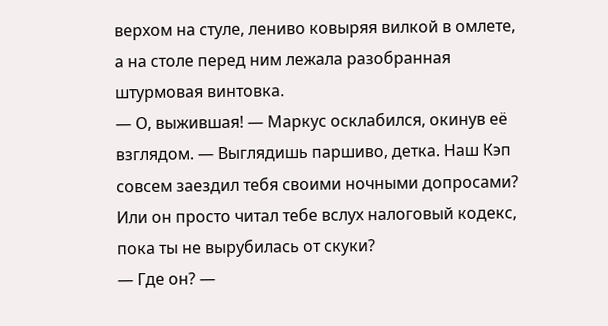верхом на стуле, лениво ковыряя вилкой в омлете, а на столе перед ним лежала разобранная штурмовая винтовка.
— О, выжившая! — Маркус осклабился, окинув её взглядом. — Выглядишь паршиво, детка. Наш Кэп совсем заездил тебя своими ночными допросами? Или он просто читал тебе вслух налоговый кодекс, пока ты не вырубилась от скуки?
— Где он? —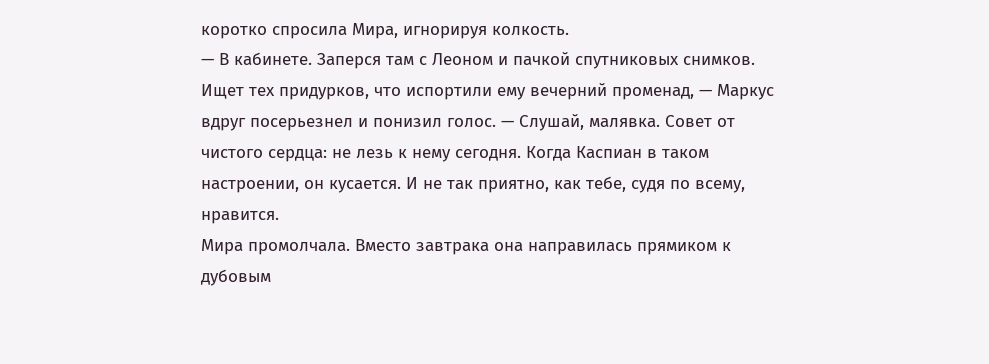коротко спросила Мира, игнорируя колкость.
— В кабинете. Заперся там с Леоном и пачкой спутниковых снимков. Ищет тех придурков, что испортили ему вечерний променад, — Маркус вдруг посерьезнел и понизил голос. — Слушай, малявка. Совет от чистого сердца: не лезь к нему сегодня. Когда Каспиан в таком настроении, он кусается. И не так приятно, как тебе, судя по всему, нравится.
Мира промолчала. Вместо завтрака она направилась прямиком к дубовым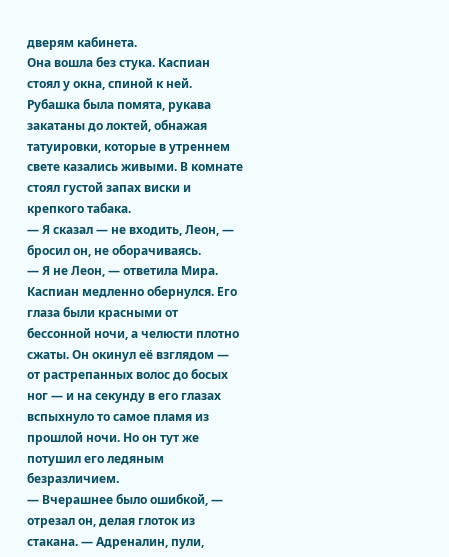дверям кабинета.
Она вошла без стука. Каспиан стоял у окна, спиной к ней. Рубашка была помята, рукава закатаны до локтей, обнажая татуировки, которые в утреннем свете казались живыми. В комнате стоял густой запах виски и крепкого табака.
— Я сказал — не входить, Леон, — бросил он, не оборачиваясь.
— Я не Леон, — ответила Мира.
Каспиан медленно обернулся. Его глаза были красными от бессонной ночи, а челюсти плотно сжаты. Он окинул её взглядом — от растрепанных волос до босых ног — и на секунду в его глазах вспыхнуло то самое пламя из прошлой ночи. Но он тут же потушил его ледяным безразличием.
— Вчерашнее было ошибкой, — отрезал он, делая глоток из стакана. — Адреналин, пули,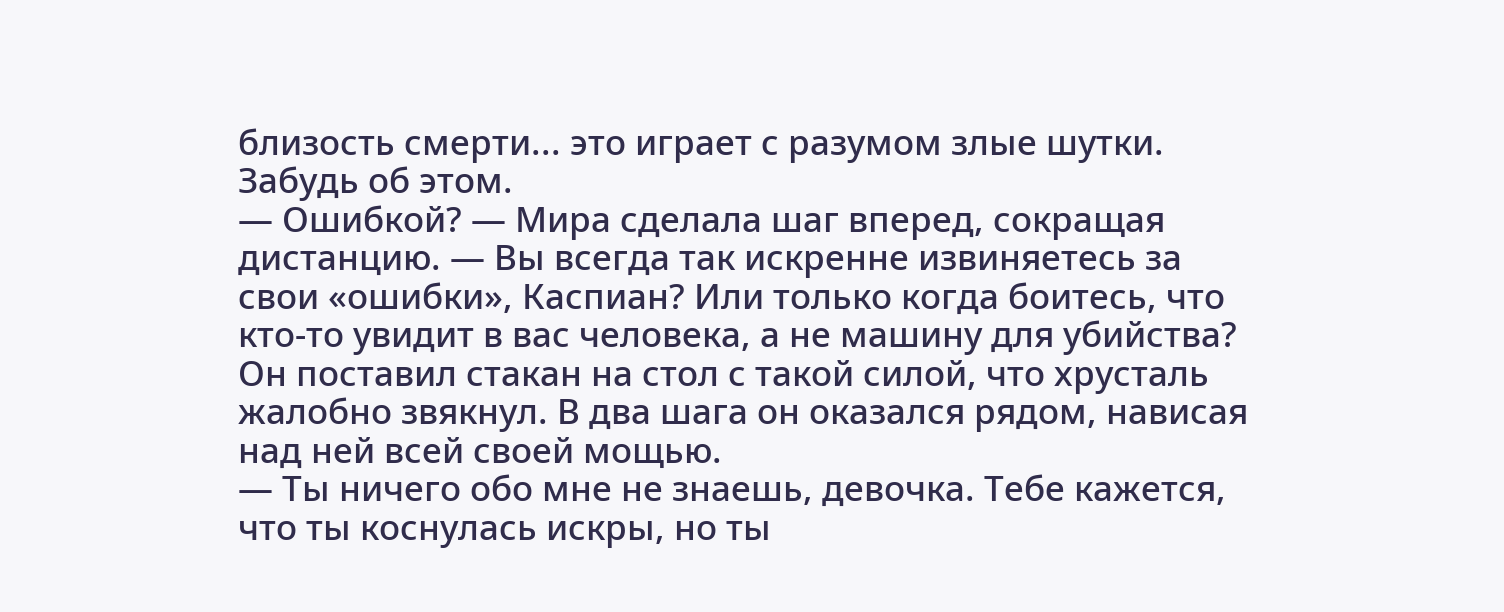близость смерти... это играет с разумом злые шутки. Забудь об этом.
— Ошибкой? — Мира сделала шаг вперед, сокращая дистанцию. — Вы всегда так искренне извиняетесь за свои «ошибки», Каспиан? Или только когда боитесь, что кто-то увидит в вас человека, а не машину для убийства?
Он поставил стакан на стол с такой силой, что хрусталь жалобно звякнул. В два шага он оказался рядом, нависая над ней всей своей мощью.
— Ты ничего обо мне не знаешь, девочка. Тебе кажется, что ты коснулась искры, но ты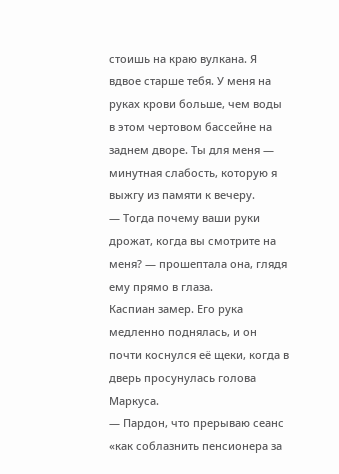стоишь на краю вулкана. Я вдвое старше тебя. У меня на руках крови больше, чем воды в этом чертовом бассейне на заднем дворе. Ты для меня — минутная слабость, которую я выжгу из памяти к вечеру.
— Тогда почему ваши руки дрожат, когда вы смотрите на меня? — прошептала она, глядя ему прямо в глаза.
Каспиан замер. Его рука медленно поднялась, и он почти коснулся её щеки, когда в дверь просунулась голова Маркуса.
— Пардон, что прерываю сеанс «как соблазнить пенсионера за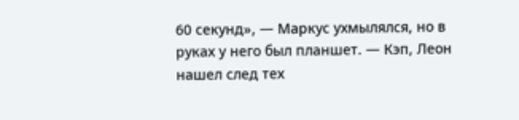60 секунд», — Маркус ухмылялся, но в руках у него был планшет. — Кэп, Леон нашел след тех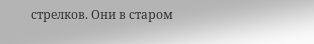стрелков. Они в старом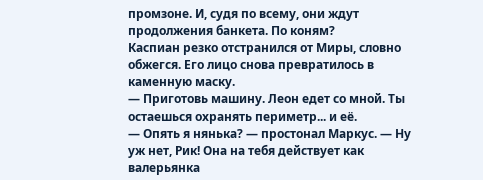промзоне. И, судя по всему, они ждут продолжения банкета. По коням?
Каспиан резко отстранился от Миры, словно обжегся. Его лицо снова превратилось в каменную маску.
— Приготовь машину. Леон едет со мной. Ты остаешься охранять периметр... и её.
— Опять я нянька? — простонал Маркус. — Ну уж нет, Рик! Она на тебя действует как валерьянка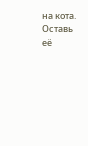на кота. Оставь её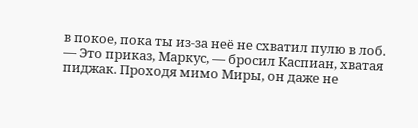в покое, пока ты из-за неё не схватил пулю в лоб.
— Это приказ, Маркус, — бросил Каспиан, хватая пиджак. Проходя мимо Миры, он даже не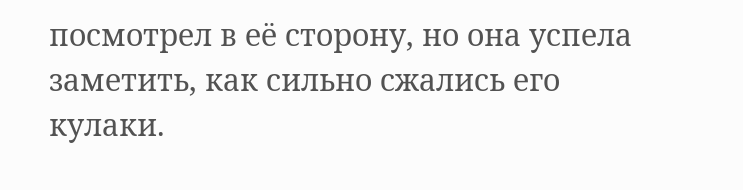посмотрел в её сторону, но она успела заметить, как сильно сжались его кулаки.